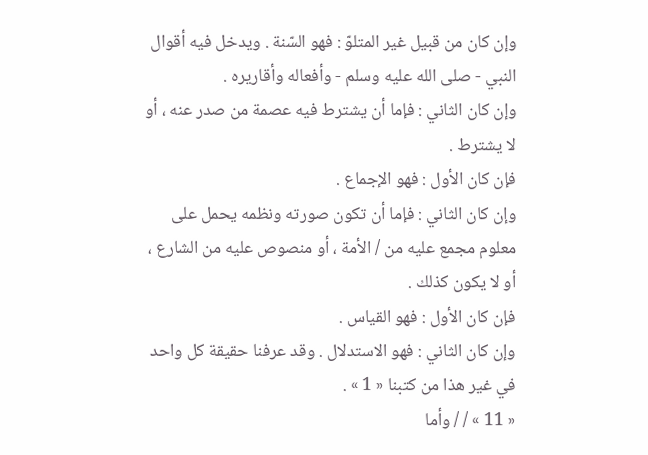وإن كان من قبيل غير المتلوّ : فهو السّنة . ويدخل فيه أقوال النبي - صلى الله عليه وسلم - وأفعاله وأقاريره .
وإن كان الثاني : فإما أن يشترط فيه عصمة من صدر عنه ، أو لا يشترط .
فإن كان الأول : فهو الإجماع .
وإن كان الثاني : فإما أن تكون صورته ونظمه يحمل على معلوم مجمع عليه من / الأمة ، أو منصوص عليه من الشارع ، أو لا يكون كذلك .
فإن كان الأول : فهو القياس .
وإن كان الثاني : فهو الاستدلال . وقد عرفنا حقيقة كل واحد في غير هذا من كتبنا « 1 » .
« 11 » / / وأما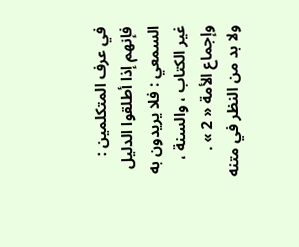في عرف المتكلمين :
فإنهم إذا أطلقوا الدليل السمعي : فلا يريدون به غير الكتاب ، والسنة ، وإجماع الأمة « 2 » .
ولا بد من النظر في متنه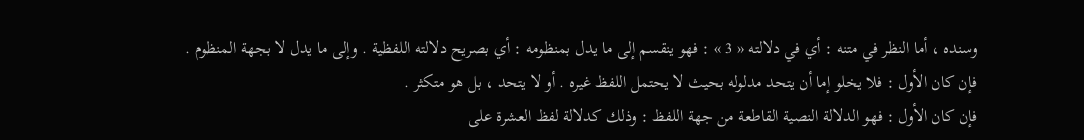وسنده ، أما النظر في متنه : أي في دلالته « 3 » : فهو ينقسم إلى ما يدل بمنظومه : أي بصريح دلالته اللفظية . وإلى ما يدل لا بجهة المنظوم .
فإن كان الأول : فلا يخلو إما أن يتحد مدلوله بحيث لا يحتمل اللفظ غيره . أو لا يتحد ، بل هو متكثر .
فإن كان الأول : فهو الدلالة النصية القاطعة من جهة اللفظ : وذلك كدلالة لفظ العشرة على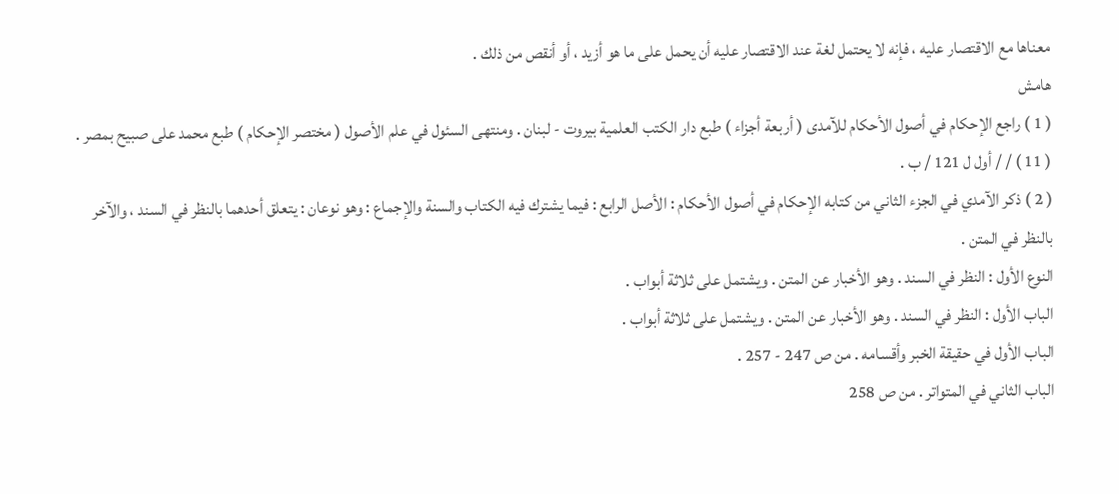معناها مع الاقتصار عليه ، فإنه لا يحتمل لغة عند الاقتصار عليه أن يحمل على ما هو أزيد ، أو أنقص من ذلك .
هامش
( 1 ) راجع الإحكام في أصول الأحكام للآمدى ( أربعة أجزاء ) طبع دار الكتب العلمية بيروت - لبنان . ومنتهى السئول في علم الأصول ( مختصر الإحكام ) طبع محمد على صبيح بمصر .
( 11 ) / / أول ل 121 / ب .
( 2 ) ذكر الآمدي في الجزء الثاني من كتابه الإحكام في أصول الأحكام : الأصل الرابع : فيما يشترك فيه الكتاب والسنة والإجماع : وهو نوعان : يتعلق أحدهما بالنظر في السند ، والآخر بالنظر في المتن .
النوع الأول : النظر في السند . وهو الأخبار عن المتن . ويشتمل على ثلاثة أبواب .
الباب الأول : النظر في السند . وهو الأخبار عن المتن . ويشتمل على ثلاثة أبواب .
الباب الأول في حقيقة الخبر وأقسامه . من ص 247 - 257 .
الباب الثاني في المتواتر . من ص 258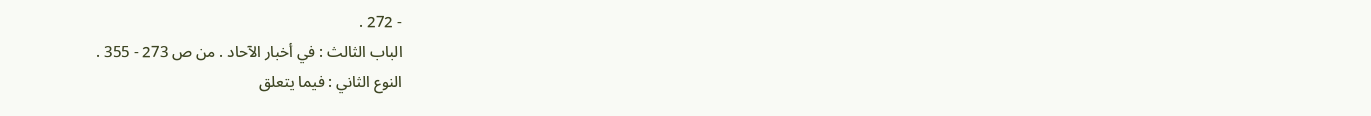- 272 .
الباب الثالث : في أخبار الآحاد . من ص 273 - 355 .
النوع الثاني : فيما يتعلق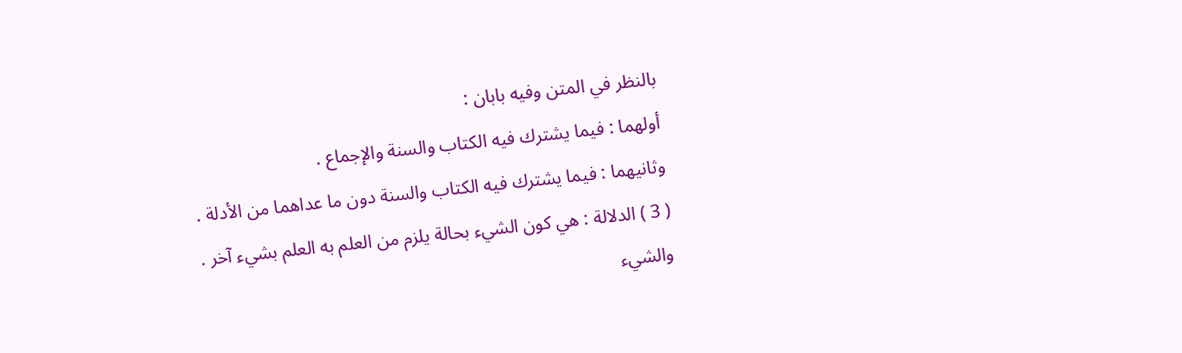بالنظر في المتن وفيه بابان :
أولهما : فيما يشترك فيه الكتاب والسنة والإجماع .
وثانيهما : فيما يشترك فيه الكتاب والسنة دون ما عداهما من الأدلة .
( 3 ) الدلالة : هي كون الشيء بحالة يلزم من العلم به العلم بشيء آخر . والشيء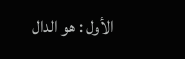الأول : هو الدال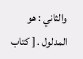والثاني : هو المدلول . [ كتاب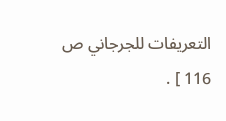التعريفات للجرجاني ص 116 ] .